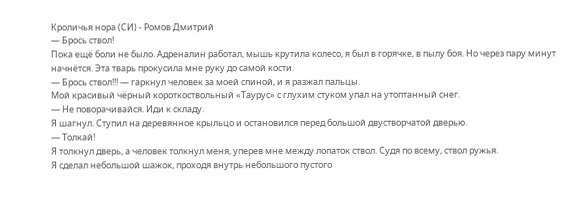Кроличья нора (СИ) - Ромов Дмитрий
— Брось ствол!
Пока ещё боли не было. Адреналин работал, мышь крутила колесо, я был в горячке, в пылу боя. Но через пару минут начнётся. Эта тварь прокусила мне руку до самой кости.
— Брось ствол!!! — гаркнул человек за моей спиной, и я разжал пальцы.
Мой красивый чёрный короткоствольный «Таурус» с глухим стуком упал на утоптанный снег.
— Не поворачивайся. Иди к складу.
Я шагнул. Ступил на деревянное крыльцо и остановился перед большой двустворчатой дверью.
— Толкай!
Я толкнул дверь, а человек толкнул меня, уперев мне между лопаток ствол. Судя по всему, ствол ружья.
Я сделал небольшой шажок, проходя внутрь небольшого пустого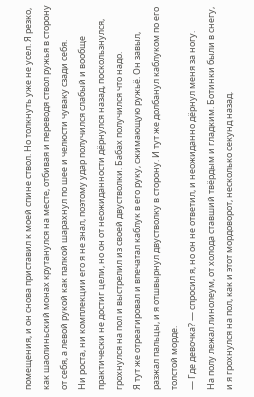помещения, и он снова приставил к моей спине ствол. Но толкнуть уже не усел. Я резко, как шаолиньский монах крутанулся на месте, отбивая и переводя ствол ружья в сторону от себя, а левой рукой как палкой шарахнул по шее и челюсти чуваку сзади себя.
Ни роста, ни комплекции его я не знал, поэтому удар получился слабый и вообще практически не достиг цели, но он от неожиданности дёрнулся назад, поскользнулся, грохнулся на пол и выстрелил из своей двустволки. Бабах получился что надо.
Я тут же отреагировал и впечатал каблук в его руку, сжимающую ружьё. Он завыл, разжал пальцы, и я отшвырнул двустволку в сторону. И тут же долбанул каблуком по его толстой морде.
— Где девочка? — спросил я, но он не ответил, и неожиданно дёрнул меня за ногу.
На полу лежал линолеум, от холода ставший твёрдым и гладким. Ботинки были в снегу, и я грохнулся на пол, как и этот мордоворот, несколько секунд назад.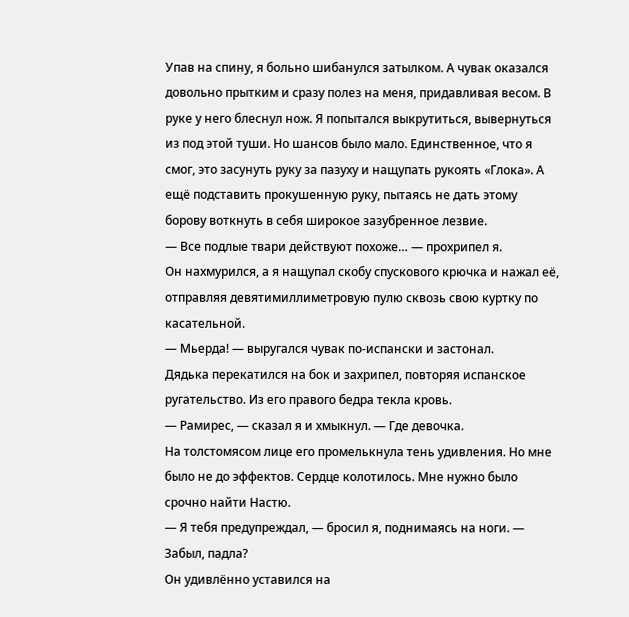Упав на спину, я больно шибанулся затылком. А чувак оказался довольно прытким и сразу полез на меня, придавливая весом. В руке у него блеснул нож. Я попытался выкрутиться, вывернуться из под этой туши. Но шансов было мало. Единственное, что я смог, это засунуть руку за пазуху и нащупать рукоять «Глока». А ещё подставить прокушенную руку, пытаясь не дать этому борову воткнуть в себя широкое зазубренное лезвие.
— Все подлые твари действуют похоже… — прохрипел я.
Он нахмурился, а я нащупал скобу спускового крючка и нажал её, отправляя девятимиллиметровую пулю сквозь свою куртку по касательной.
— Мьерда! — выругался чувак по-испански и застонал.
Дядька перекатился на бок и захрипел, повторяя испанское ругательство. Из его правого бедра текла кровь.
— Рамирес, — сказал я и хмыкнул. — Где девочка.
На толстомясом лице его промелькнула тень удивления. Но мне было не до эффектов. Сердце колотилось. Мне нужно было срочно найти Настю.
— Я тебя предупреждал, — бросил я, поднимаясь на ноги. — Забыл, падла?
Он удивлённо уставился на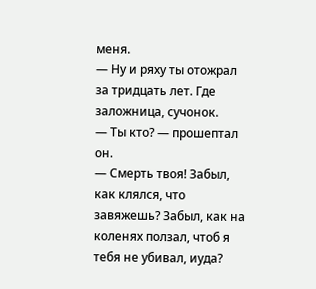меня.
— Ну и ряху ты отожрал за тридцать лет. Где заложница, сучонок.
— Ты кто? — прошептал он.
— Смерть твоя! Забыл, как клялся, что завяжешь? Забыл, как на коленях ползал, чтоб я тебя не убивал, иуда?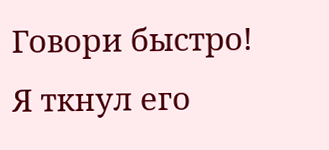Говори быстро!
Я ткнул его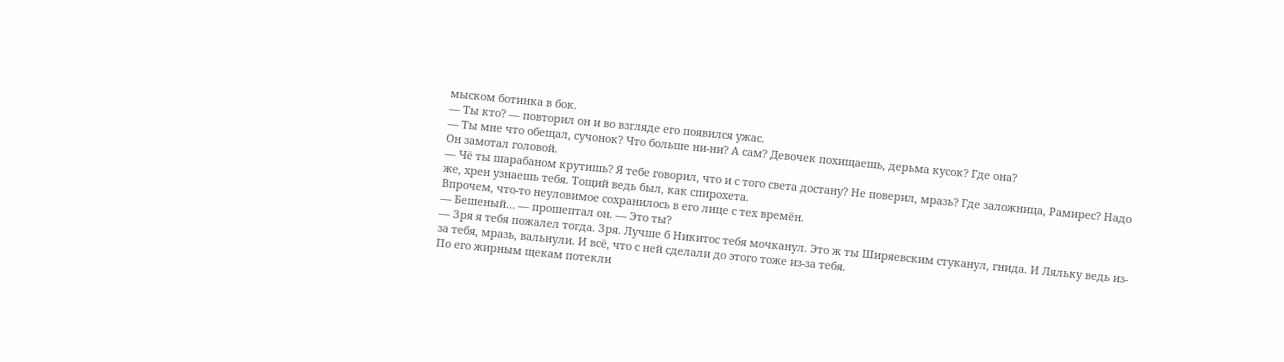мыском ботинка в бок.
— Ты кто? — повторил он и во взгляде его появился ужас.
— Ты мне что обещал, сучонок? Что больше ни-ни? А сам? Девочек похищаешь, дерьма кусок? Где она?
Он замотал головой.
— Чё ты шарабаном крутишь? Я тебе говорил, что и с того света достану? Не поверил, мразь? Где заложница, Рамирес? Надо же, хрен узнаешь тебя. Тощий ведь был, как спирохета.
Впрочем, что-то неуловимое сохранилось в его лице с тех времён.
— Бешеный… — прошептал он. — Это ты?
— Зря я тебя пожалел тогда. Зря. Лучше б Никитос тебя мочканул. Это ж ты Ширяевским стуканул, гнида. И Ляльку ведь из-за тебя, мразь, вальнули. И всё, что с ней сделали до этого тоже из-за тебя.
По его жирным щекам потекли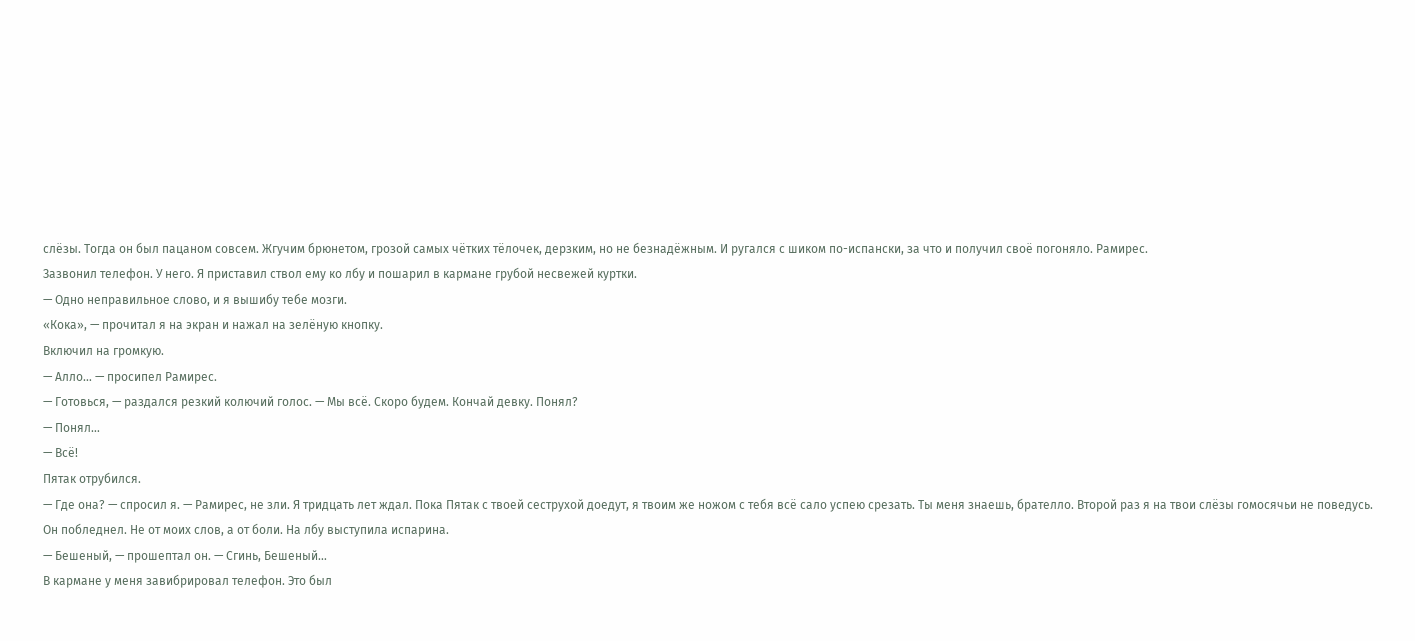слёзы. Тогда он был пацаном совсем. Жгучим брюнетом, грозой самых чётких тёлочек, дерзким, но не безнадёжным. И ругался с шиком по-испански, за что и получил своё погоняло. Рамирес.
Зазвонил телефон. У него. Я приставил ствол ему ко лбу и пошарил в кармане грубой несвежей куртки.
— Одно неправильное слово, и я вышибу тебе мозги.
«Кока», — прочитал я на экран и нажал на зелёную кнопку.
Включил на громкую.
— Алло… — просипел Рамирес.
— Готовься, — раздался резкий колючий голос. — Мы всё. Скоро будем. Кончай девку. Понял?
— Понял…
— Всё!
Пятак отрубился.
— Где она? — спросил я. — Рамирес, не зли. Я тридцать лет ждал. Пока Пятак с твоей сеструхой доедут, я твоим же ножом с тебя всё сало успею срезать. Ты меня знаешь, брателло. Второй раз я на твои слёзы гомосячьи не поведусь.
Он побледнел. Не от моих слов, а от боли. На лбу выступила испарина.
— Бешеный, — прошептал он. — Сгинь, Бешеный…
В кармане у меня завибрировал телефон. Это был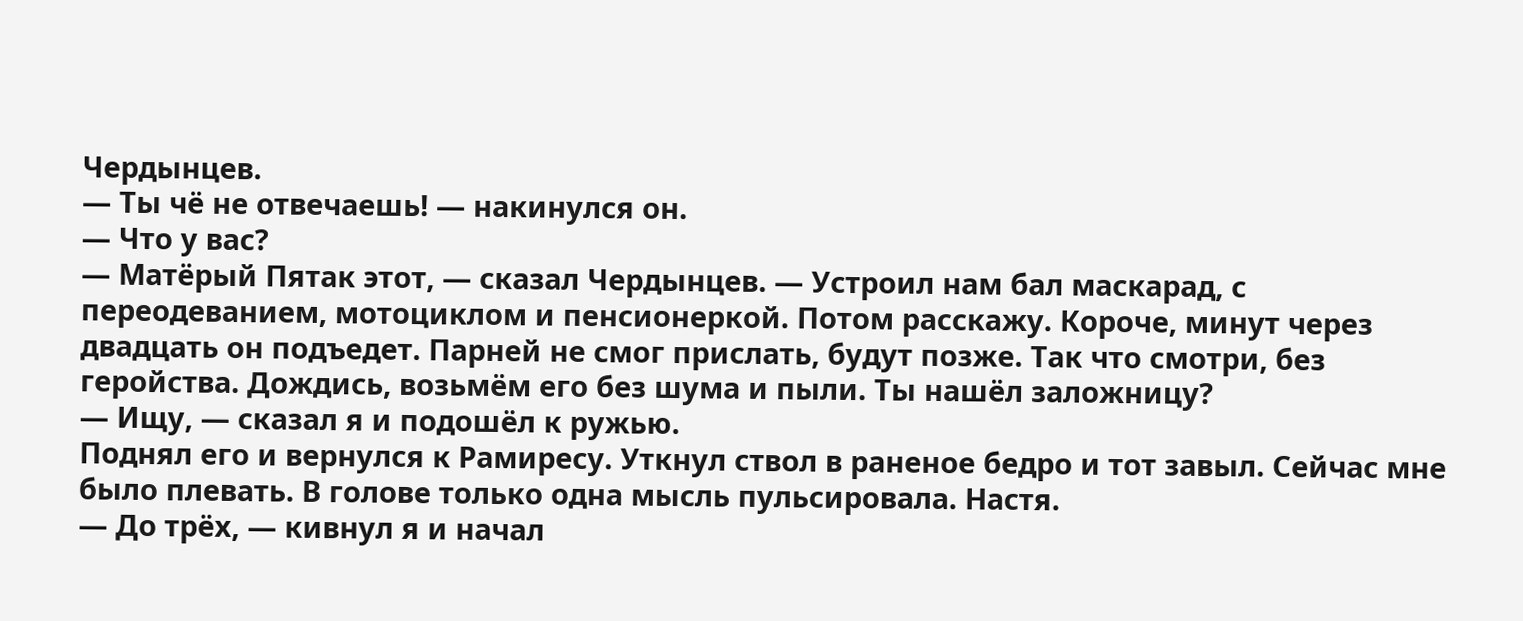Чердынцев.
— Ты чё не отвечаешь! — накинулся он.
— Что у вас?
— Матёрый Пятак этот, — сказал Чердынцев. — Устроил нам бал маскарад, с переодеванием, мотоциклом и пенсионеркой. Потом расскажу. Короче, минут через двадцать он подъедет. Парней не смог прислать, будут позже. Так что смотри, без геройства. Дождись, возьмём его без шума и пыли. Ты нашёл заложницу?
— Ищу, — сказал я и подошёл к ружью.
Поднял его и вернулся к Рамиресу. Уткнул ствол в раненое бедро и тот завыл. Сейчас мне было плевать. В голове только одна мысль пульсировала. Настя.
— До трёх, — кивнул я и начал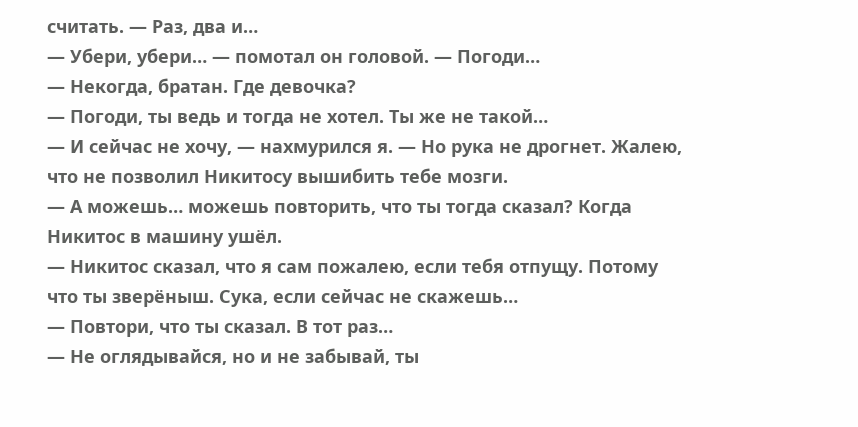считать. — Раз, два и…
— Убери, убери… — помотал он головой. — Погоди…
— Некогда, братан. Где девочка?
— Погоди, ты ведь и тогда не хотел. Ты же не такой…
— И сейчас не хочу, — нахмурился я. — Но рука не дрогнет. Жалею, что не позволил Никитосу вышибить тебе мозги.
— А можешь… можешь повторить, что ты тогда сказал? Когда Никитос в машину ушёл.
— Никитос сказал, что я сам пожалею, если тебя отпущу. Потому что ты зверёныш. Сука, если сейчас не скажешь…
— Повтори, что ты сказал. В тот раз…
— Не оглядывайся, но и не забывай, ты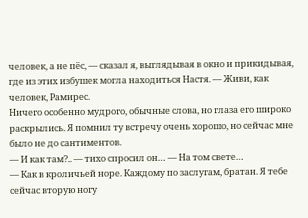человек, а не пёс, — сказал я, выглядывая в окно и прикидывая, где из этих избушек могла находиться Настя. — Живи, как человек, Рамирес.
Ничего особенно мудрого, обычные слова, но глаза его широко раскрылись. Я помнил ту встречу очень хорошо, но сейчас мне было не до сантиментов.
— И как там?.. — тихо спросил он… — На том свете…
— Как в кроличьей норе. Каждому по заслугам, братан. Я тебе сейчас вторую ногу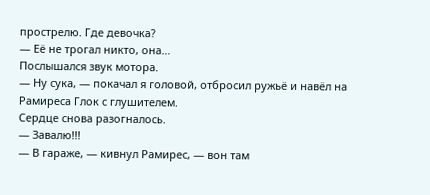прострелю. Где девочка?
— Её не трогал никто, она…
Послышался звук мотора.
— Ну сука, — покачал я головой, отбросил ружьё и навёл на Рамиреса Глок с глушителем.
Сердце снова разогналось.
— Завалю!!!
— В гараже, — кивнул Рамирес, — вон там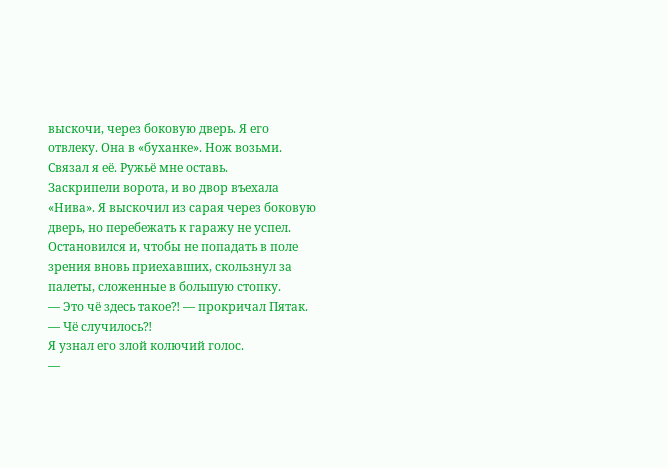выскочи, через боковую дверь. Я его отвлеку. Она в «буханке». Нож возьми. Связал я её. Ружьё мне оставь.
Заскрипели ворота, и во двор въехала «Нива». Я выскочил из сарая через боковую дверь, но перебежать к гаражу не успел. Остановился и, чтобы не попадать в поле зрения вновь приехавших, скользнул за палеты, сложенные в большую стопку.
— Это чё здесь такое⁈ — прокричал Пятак. — Чё случилось⁈
Я узнал его злой колючий голос.
—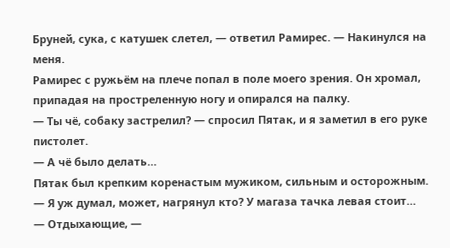Бруней, сука, с катушек слетел, — ответил Рамирес. — Накинулся на меня.
Рамирес с ружьём на плече попал в поле моего зрения. Он хромал, припадая на простреленную ногу и опирался на палку.
— Ты чё, собаку застрелил? — спросил Пятак, и я заметил в его руке пистолет.
— А чё было делать…
Пятак был крепким коренастым мужиком, сильным и осторожным.
— Я уж думал, может, нагрянул кто? У магаза тачка левая стоит…
— Отдыхающие, —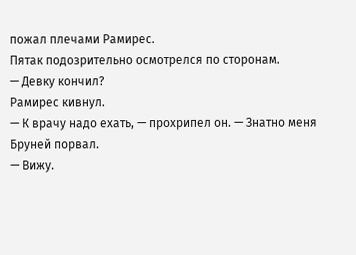пожал плечами Рамирес.
Пятак подозрительно осмотрелся по сторонам.
— Девку кончил?
Рамирес кивнул.
— К врачу надо ехать, — прохрипел он. — Знатно меня Бруней порвал.
— Вижу.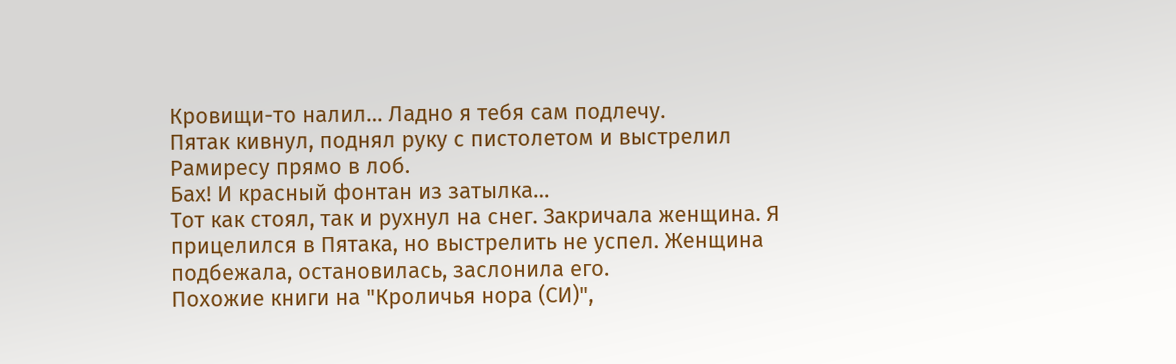Кровищи-то налил… Ладно я тебя сам подлечу.
Пятак кивнул, поднял руку с пистолетом и выстрелил Рамиресу прямо в лоб.
Бах! И красный фонтан из затылка…
Тот как стоял, так и рухнул на снег. Закричала женщина. Я прицелился в Пятака, но выстрелить не успел. Женщина подбежала, остановилась, заслонила его.
Похожие книги на "Кроличья нора (СИ)",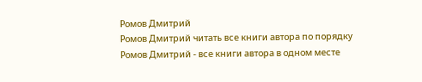Ромов Дмитрий
Ромов Дмитрий читать все книги автора по порядку
Ромов Дмитрий - все книги автора в одном месте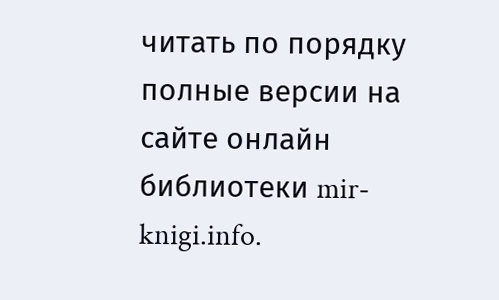читать по порядку полные версии на сайте онлайн библиотеки mir-knigi.info.